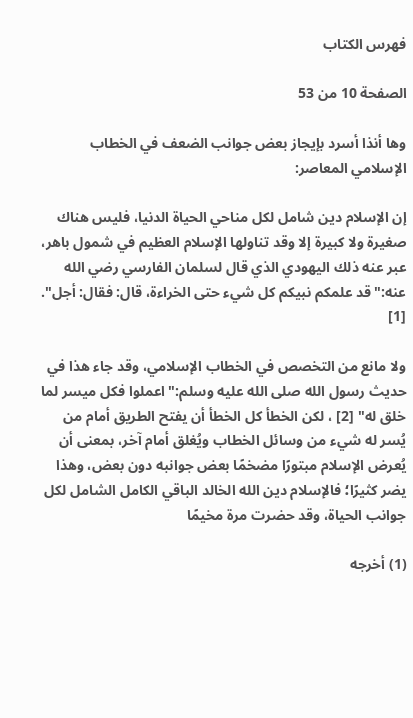فهرس الكتاب

الصفحة 10 من 53

وها أنذا أسرد بإيجاز بعض جوانب الضعف في الخطاب الإسلامي المعاصر:

إن الإسلام دين شامل لكل مناحي الحياة الدنيا، فليس هناك صغيرة ولا كبيرة إلا وقد تناولها الإسلام العظيم في شمول باهر، عبر عنه ذلك اليهودي الذي قال لسلمان الفارسي رضي الله عنه:"قد علمكم نبيكم كل شيء حتى الخراءة، قال: فقال: أجل". [1]

ولا مانع من التخصص في الخطاب الإسلامي، وقد جاء هذا في حديث رسول الله صلى الله عليه وسلم:"اعملوا فكل ميسر لما خلق له" [2] ، لكن الخطأ كل الخطأ أن يفتح الطريق أمام من يُسر له شيء من وسائل الخطاب ويُغلق أمام آخر، بمعنى أن يُعرض الإسلام مبتورًا مضخمًا بعض جوانبه دون بعض، وهذا يضر كثيرًا؛ فالإسلام دين الله الخالد الباقي الكامل الشامل لكل جوانب الحياة، وقد حضرت مرة مخيمًا

(1) أخرجه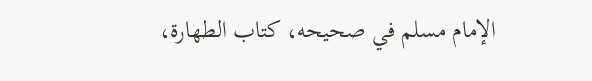الإمام مسلم في صحيحه، كتاب الطهارة،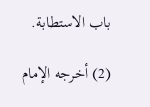باب الاستطابة.

(2) أخرجه الإمام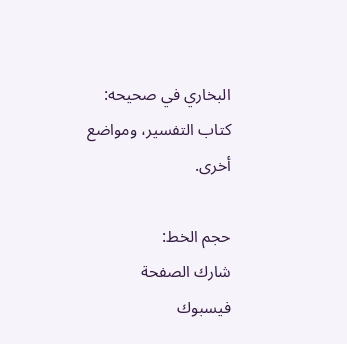البخاري في صحيحه: كتاب التفسير، ومواضع أخرى.

حجم الخط:
شارك الصفحة
فيسبوك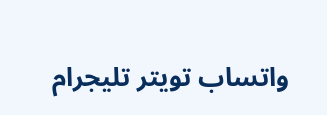واتساب تويتر تليجرام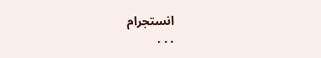انستجرام
. . .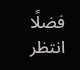فضلًا انتظر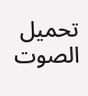تحميل الصوت